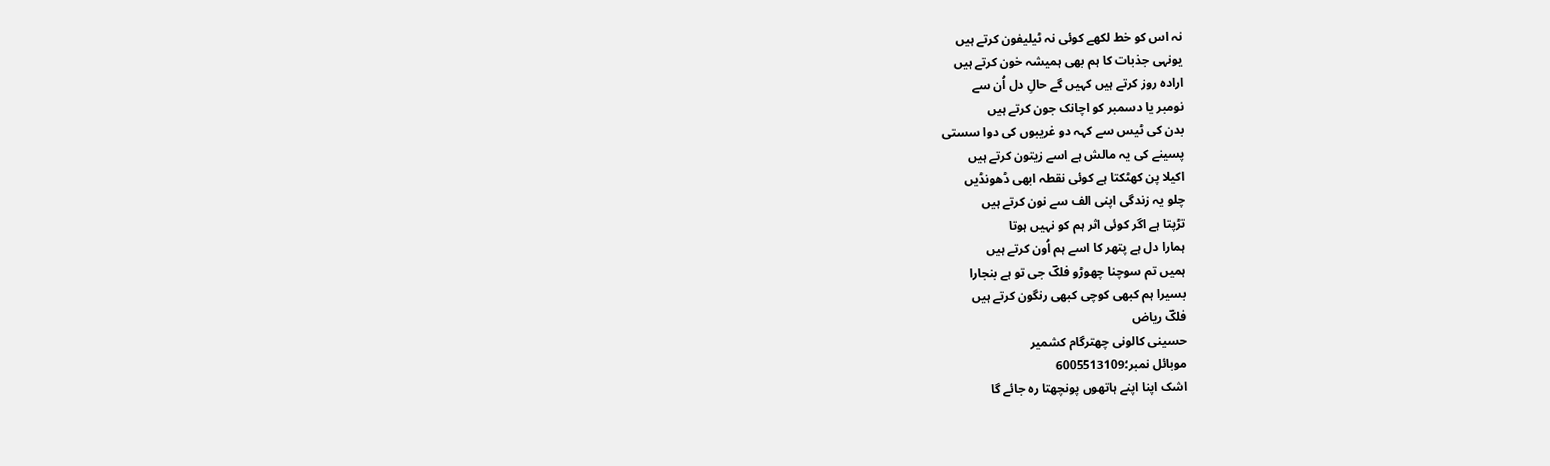نہ اس کو خط لکھے کوئی نہ ٹیلیفون کرتے ہیں
یونہی جذبات کا ہم بھی ہمیشہ خون کرتے ہیں
ارادہ روز کرتے ہیں کہیں گے حالِ دل اُن سے
نومبر یا دسمبر کو اچانک جون کرتے ہیں
بدن کی ٹیس سے کہہ دو غریبوں کی دوا سستی
پسینے کی یہ مالش ہے اسے زیتون کرتے ہیں
اکیلا پن کھٹکتا ہے کوئی نقطہ ابھی ڈھونڈیں
چلو یہ زندگی اپنی الف سے نون کرتے ہیں
تڑپتا ہے اگر کوئی اثر ہم کو نہیں ہوتا
ہمارا دل ہے پتھر کا اسے ہم اُون کرتے ہیں
ہمیں تم سوچنا چھوڑو فلکؔ جی تو ہے بنجارا
بسیرا ہم کبھی کوچی کبھی رنگون کرتے ہیں
فلکؔ ریاض
حسینی کالونی چھترگام کشمیر
موبائل نمبر؛6005513109
اشک اپنا اپنے ہاتھوں پونچھتا رہ جائے گا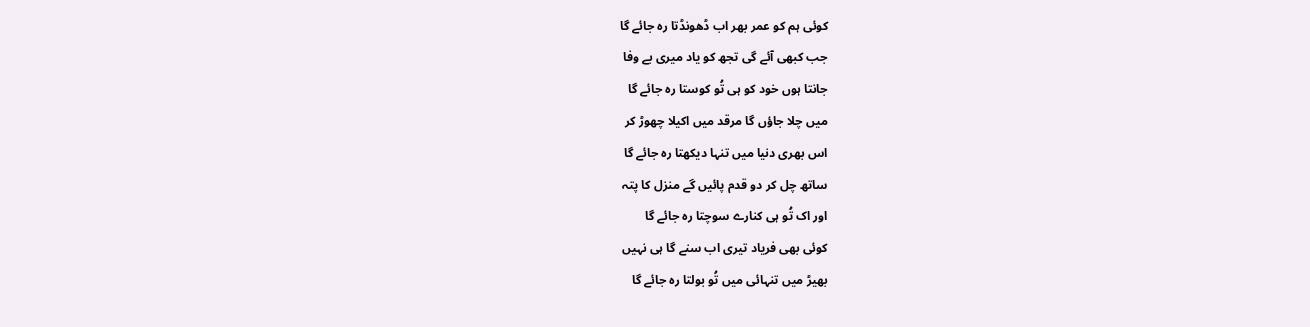کوئی ہم کو عمر بھر اب ڈھونڈتا رہ جائے گا
جب کبھی آئے گی تجھ کو یاد میری بے وفا
جانتا ہوں خود کو ہی تُو کوستا رہ جائے گا
میں چلا جاؤں گا مرقد میں اکیلا چھوڑ کر
اس بھری دنیا میں تنہا دیکھتا رہ جائے گا
ساتھ چل کر دو قدم پائیں گے منزل کا پتہ
اور اک تُو ہی کنارے سوچتا رہ جائے گا
کوئی بھی فریاد تیری اب سنے گا ہی نہیں
بھیڑ میں تنہائی میں تُو بولتا رہ جائے گا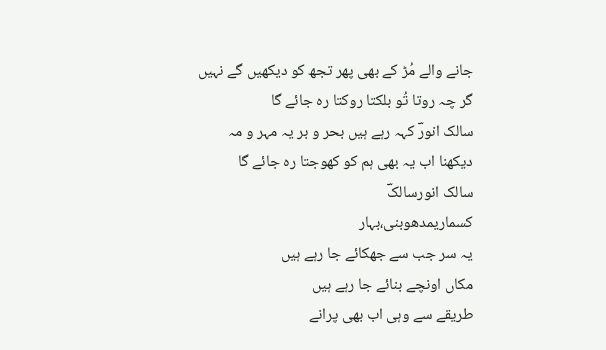جانے والے مُڑ کے بھی پھر تجھ کو دیکھیں گے نہیں
گر چہ روتا تُو بلکتا روکتا رہ جائے گا
سالک انورؔ کہہ رہے ہیں بحر و بر یہ مہر و مہ
دیکھنا اب یہ بھی ہم کو کھوجتا رہ جائے گا
سالک انورسالکؔ
کسماریمدھوبنی،بہار
یہ سر جب سے جھکائے جا رہے ہیں
مکاں اونچے بنائے جا رہے ہیں
طریقے سے وہی اب بھی پرانے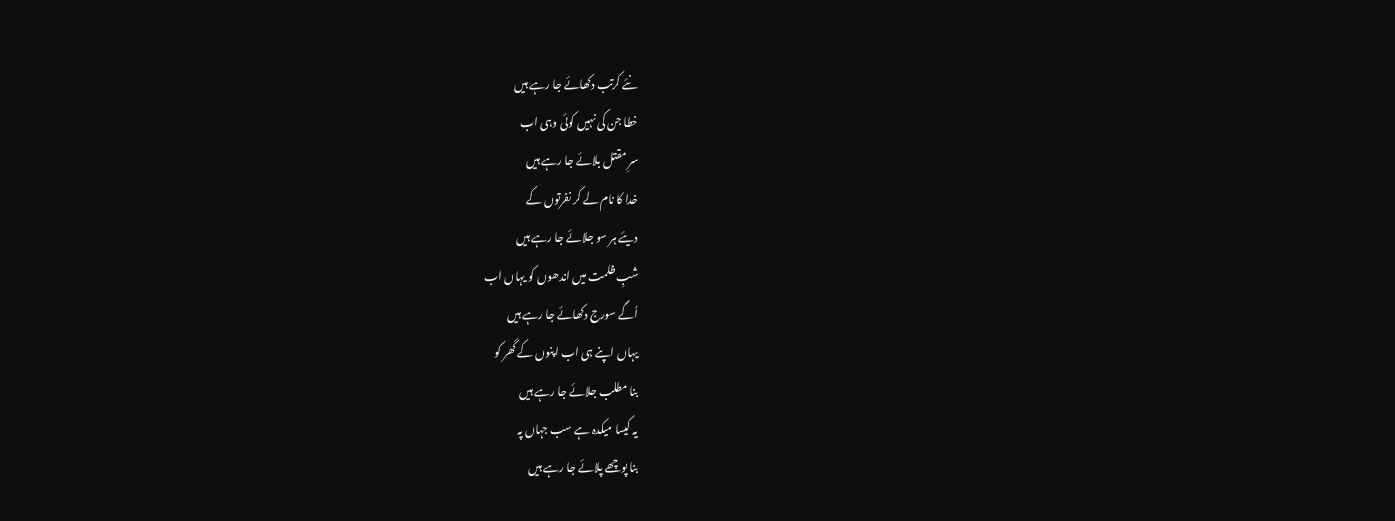نئے کرتب دکھائے جا رہے ہیں
خطا جن کی نہیں کوئی وہی اب
سرِ مقتل بلائے جا رہے ہیں
خدا کا نام لے کر نفرتوں کے
دیئے ہر سو جلائے جا رہے ہیں
شبِ ظلمت میں اندھوں کو یہاں اب
اُگے سورج دکھائے جا رہے ہیں
یہاں اپنے ہی اب اپنوں کے گھر کو
بنا مطلب جلائے جا رہے ہیں
یہ کیسا میکدہ ہے سب جہاں پہ
بنا پوچھے پلائے جا رہے ہیں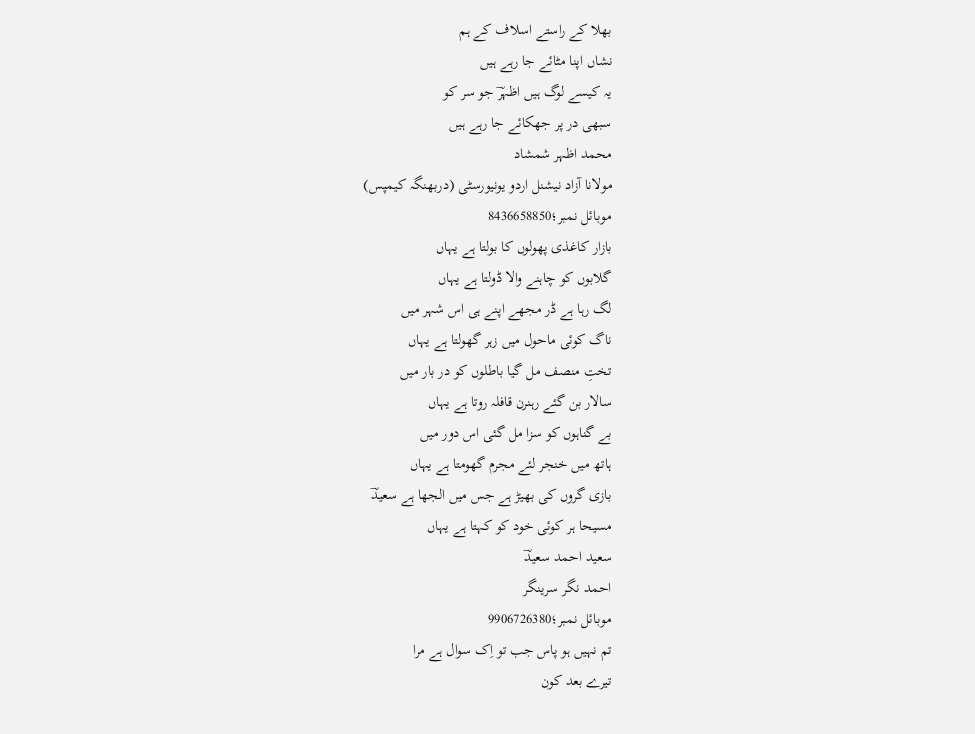بھلا کے راستے اسلاف کے ہم
نشاں اپنا مٹائے جا رہے ہیں
یہ کیسے لوگ ہیں اظہرؔ جو سر کو
سبھی در پر جھکائے جا رہے ہیں
محمد اظہر شمشاد
مولانا آزاد نیشنل اردو یونیورسٹی (دربھنگہ کیمپس)
موبائل نمبر؛8436658850
بازار کاغذی پھولوں کا بولتا ہے یہاں
گلابوں کو چاہنے والا ڈولتا ہے یہاں
لگ رہا ہے ڈر مجھے اپنے ہی اس شہر میں
ناگ کوئی ماحول میں زہر گھولتا ہے یہاں
تختِ منصف مل گیا باطلوں کو در بار میں
سالار بن گئے رہنرن قافلہ روتا ہے یہاں
بے گناہوں کو سزا مل گئی اس دور میں
ہاتھ میں خنجر لئے مجرم گھومتا ہے یہاں
بازی گروں کی بھیڑ ہے جس میں الجھا ہے سعیدؔ
مسیحا ہر کوئی خود کو کہتا ہے یہاں
سعید احمد سعیدؔ
احمد نگر سرینگر
موبائل نمبر؛9906726380
تم نہیں ہو پاس جب تو اِک سوال ہے مرا
تیرے بعد کون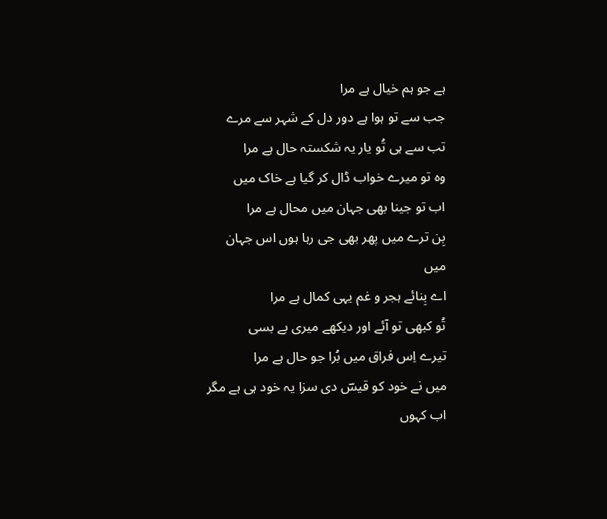ہے جو ہم خیال ہے مرا
جب سے تو ہوا ہے دور دل کے شہر سے مرے
تب سے ہی تُو یار یہ شکستہ حال ہے مرا
وہ تو میرے خواب ڈال کر گیا ہے خاک میں
اب تو جینا بھی جہان میں محال ہے مرا
بِن ترے میں پھر بھی جی رہا ہوں اس جہان میں
اے بِنائے ہجر و غم یہی کمال ہے مرا
تُو کبھی تو آئے اور دیکھے میری بے بسی
تیرے اِس فراق میں بُرا جو حال ہے مرا
میں نے خود کو قیسؔ دی سزا یہ خود ہی ہے مگر
اب کہوں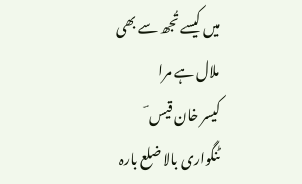میں کیسے تُجھ سے بھی ملال ہے مرا
کیسر خان قیس ؔ
ٹنگواری بالا ضلع بارہ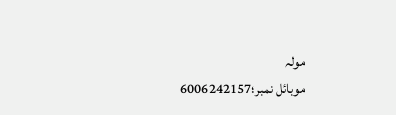مولہ
موبائل نمبر؛6006242157